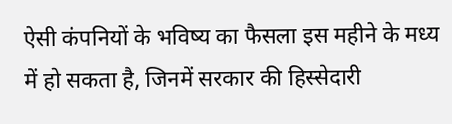ऐसी कंपनियों के भविष्य का फैसला इस महीने के मध्य में हो सकता है, जिनमें सरकार की हिस्सेदारी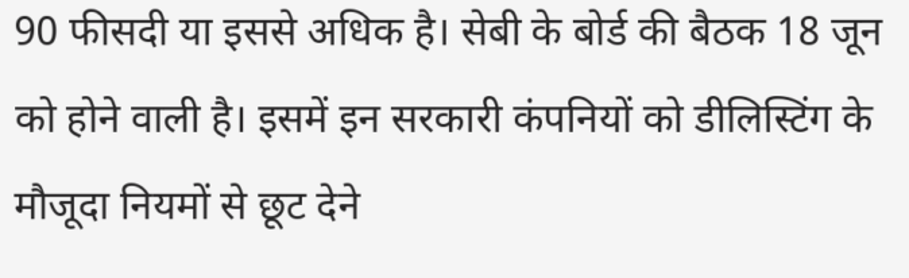90 फीसदी या इससे अधिक है। सेबी के बोर्ड की बैठक 18 जून को होने वाली है। इसमें इन सरकारी कंपनियों को डीलिस्टिंग के मौजूदा नियमों से छूट देने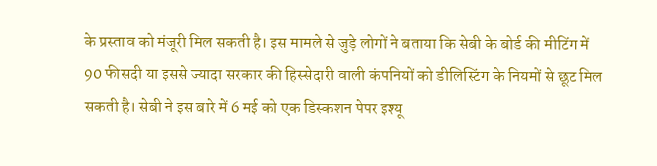के प्रस्ताव को मंजूरी मिल सकती है। इस मामले से जुड़े लोगों ने बताया कि सेबी के बोर्ड की मीटिंग में 90 फीसदी या इससे ज्यादा सरकार की हिस्सेदारी वाली कंपनियों को डीलिस्टिंग के नियमों से छूट मिल सकती है। सेबी ने इस बारे में 6 मई को एक डिस्कशन पेपर इश्यू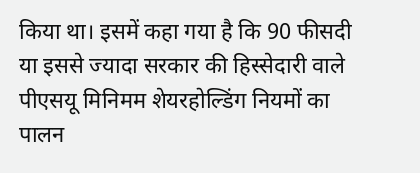किया था। इसमें कहा गया है कि 90 फीसदी या इससे ज्यादा सरकार की हिस्सेदारी वाले पीएसयू मिनिमम शेयरहोल्डिंग नियमों का पालन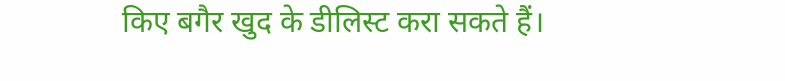किए बगैर खुद के डीलिस्ट करा सकते हैं।